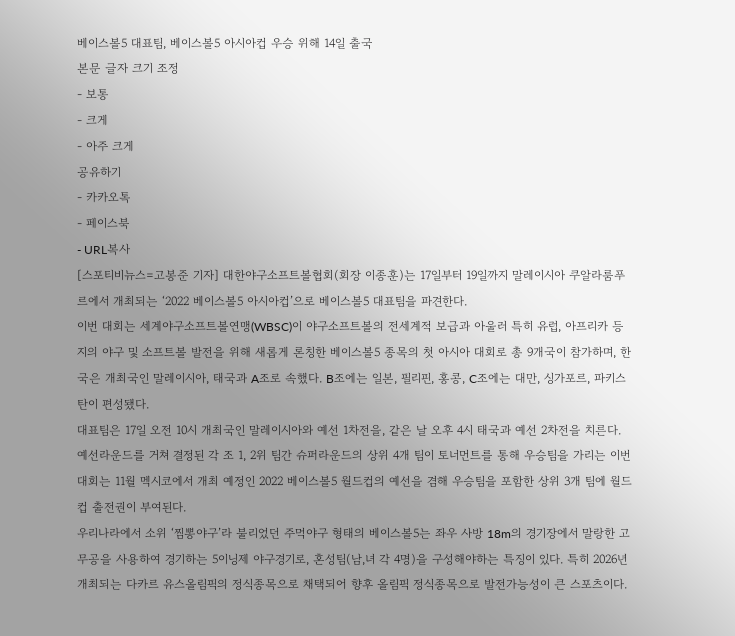베이스볼5 대표팀, 베이스볼5 아시아컵 우승 위해 14일 출국
본문 글자 크기 조정
- 보통
- 크게
- 아주 크게
공유하기
- 카카오톡
- 페이스북
- URL복사
[스포티비뉴스=고봉준 기자] 대한야구소프트볼협회(회장 이종훈)는 17일부터 19일까지 말레이시아 쿠알라룸푸르에서 개최되는 ‘2022 베이스볼5 아시아컵’으로 베이스볼5 대표팀을 파견한다.
이번 대회는 세계야구소프트볼연맹(WBSC)이 야구소프트볼의 전세계적 보급과 아울러 특히 유럽, 아프리카 등지의 야구 및 소프트볼 발전을 위해 새롭게 론칭한 베이스볼5 종목의 첫 아시아 대회로 총 9개국이 참가하며, 한국은 개최국인 말레이시아, 태국과 A조로 속했다. B조에는 일본, 필리핀, 홍콩, C조에는 대만, 싱가포르, 파키스탄이 편성됐다.
대표팀은 17일 오전 10시 개최국인 말레이시아와 예선 1차전을, 같은 날 오후 4시 태국과 예선 2차전을 치른다. 예선라운드를 거쳐 결정된 각 조 1, 2위 팀간 슈퍼라운드의 상위 4개 팀이 토너먼트를 통해 우승팀을 가리는 이번 대회는 11월 멕시코에서 개최 예정인 2022 베이스볼5 월드컵의 예선을 겸해 우승팀을 포함한 상위 3개 팀에 월드컵 출전권이 부여된다.
우리나라에서 소위 ‘찜뽕야구’라 불리었던 주먹야구 형태의 베이스볼5는 좌우 사방 18m의 경기장에서 말랑한 고무공을 사용하여 경기하는 5이닝제 야구경기로, 혼성팀(남,녀 각 4명)을 구성해야하는 특징이 있다. 특히 2026년 개최되는 다카르 유스올림픽의 정식종목으로 채택되어 향후 올림픽 정식종목으로 발전가능성이 큰 스포츠이다.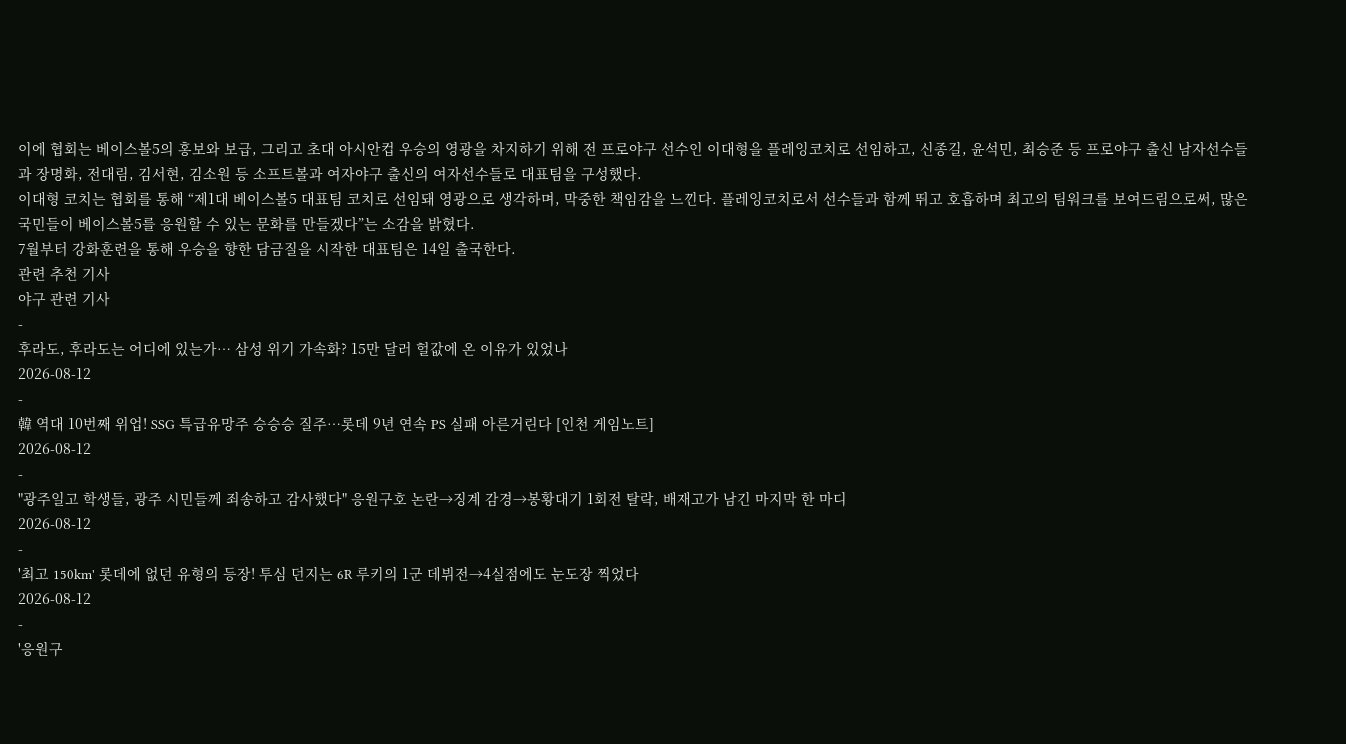이에 협회는 베이스볼5의 홍보와 보급, 그리고 초대 아시안컵 우승의 영광을 차지하기 위해 전 프로야구 선수인 이대형을 플레잉코치로 선임하고, 신종길, 윤석민, 최승준 등 프로야구 출신 남자선수들과 장명화, 전대림, 김서현, 김소원 등 소프트볼과 여자야구 출신의 여자선수들로 대표팀을 구성했다.
이대형 코치는 협회를 통해 “제1대 베이스볼5 대표팀 코치로 선임돼 영광으로 생각하며, 막중한 책임감을 느낀다. 플레잉코치로서 선수들과 함께 뛰고 호흡하며 최고의 팀워크를 보여드림으로써, 많은 국민들이 베이스볼5를 응원할 수 있는 문화를 만들겠다”는 소감을 밝혔다.
7월부터 강화훈련을 통해 우승을 향한 담금질을 시작한 대표팀은 14일 출국한다.
관련 추천 기사
야구 관련 기사
-
후라도, 후라도는 어디에 있는가… 삼성 위기 가속화? 15만 달러 헐값에 온 이유가 있었나
2026-08-12
-
韓 역대 10번째 위업! SSG 특급유망주 승승승 질주…롯데 9년 연속 PS 실패 아른거린다 [인천 게임노트]
2026-08-12
-
"광주일고 학생들, 광주 시민들께 죄송하고 감사했다" 응원구호 논란→징계 감경→봉황대기 1회전 탈락, 배재고가 남긴 마지막 한 마디
2026-08-12
-
'최고 150km' 롯데에 없던 유형의 등장! 투심 던지는 6R 루키의 1군 데뷔전→4실점에도 눈도장 찍었다
2026-08-12
-
'응원구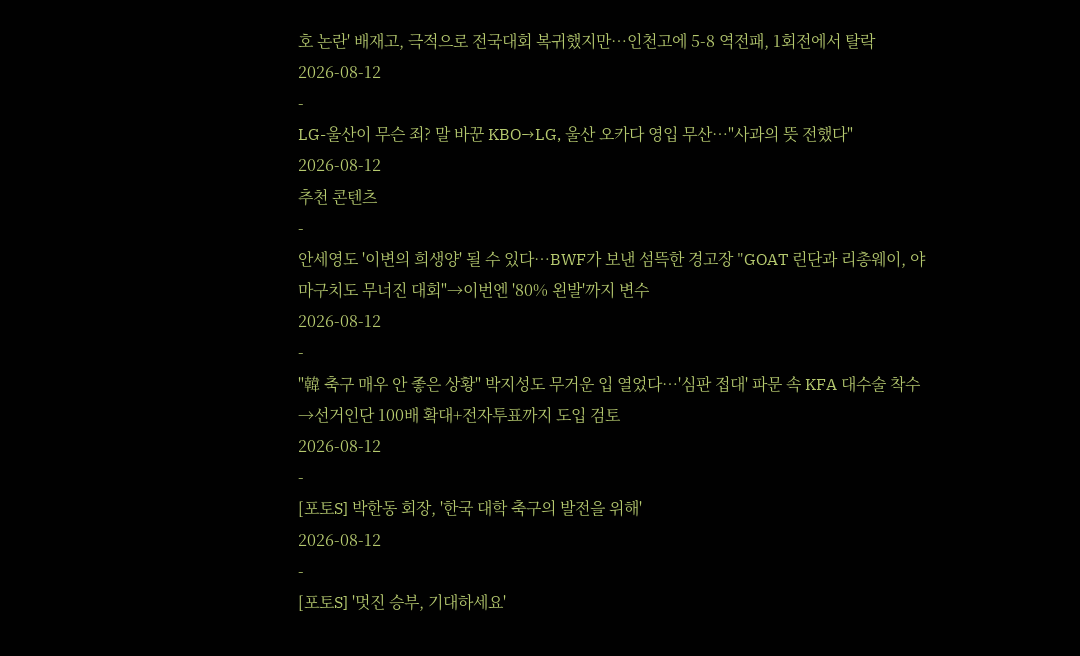호 논란' 배재고, 극적으로 전국대회 복귀했지만…인천고에 5-8 역전패, 1회전에서 탈락
2026-08-12
-
LG-울산이 무슨 죄? 말 바꾼 KBO→LG, 울산 오카다 영입 무산…"사과의 뜻 전했다"
2026-08-12
추천 콘텐츠
-
안세영도 '이변의 희생양' 될 수 있다…BWF가 보낸 섬뜩한 경고장 "GOAT 린단과 리총웨이, 야마구치도 무너진 대회"→이번엔 '80% 왼발'까지 변수
2026-08-12
-
"韓 축구 매우 안 좋은 상황" 박지성도 무거운 입 열었다…'심판 접대' 파문 속 KFA 대수술 착수→선거인단 100배 확대+전자투표까지 도입 검토
2026-08-12
-
[포토S] 박한동 회장, '한국 대학 축구의 발전을 위해'
2026-08-12
-
[포토S] '멋진 승부, 기대하세요'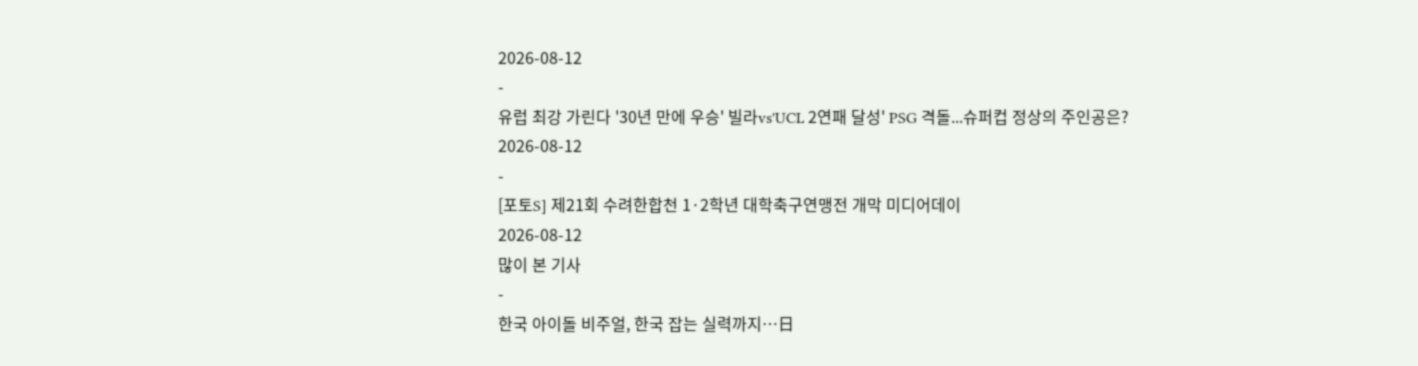2026-08-12
-
유럽 최강 가린다 '30년 만에 우승' 빌라vs'UCL 2연패 달성' PSG 격돌...슈퍼컵 정상의 주인공은?
2026-08-12
-
[포토S] 제21회 수려한합천 1·2학년 대학축구연맹전 개막 미디어데이
2026-08-12
많이 본 기사
-
한국 아이돌 비주얼, 한국 잡는 실력까지…日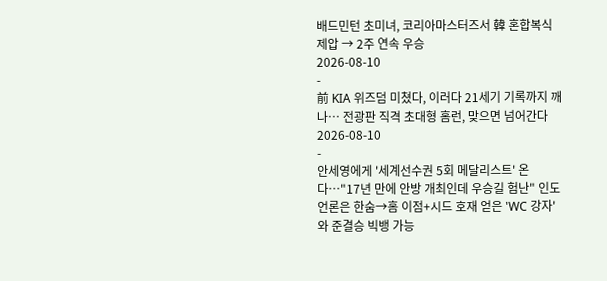배드민턴 초미녀, 코리아마스터즈서 韓 혼합복식 제압 → 2주 연속 우승
2026-08-10
-
前 KIA 위즈덤 미쳤다, 이러다 21세기 기록까지 깨나… 전광판 직격 초대형 홈런, 맞으면 넘어간다
2026-08-10
-
안세영에게 '세계선수권 5회 메달리스트' 온다…"17년 만에 안방 개최인데 우승길 험난" 인도 언론은 한숨→홈 이점+시드 호재 얻은 'WC 강자'와 준결승 빅뱅 가능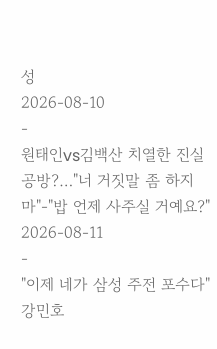성
2026-08-10
-
원태인vs김백산 치열한 진실 공방?…"너 거짓말 좀 하지 마"-"밥 언제 사주실 거예요?"
2026-08-11
-
"이제 네가 삼성 주전 포수다" 강민호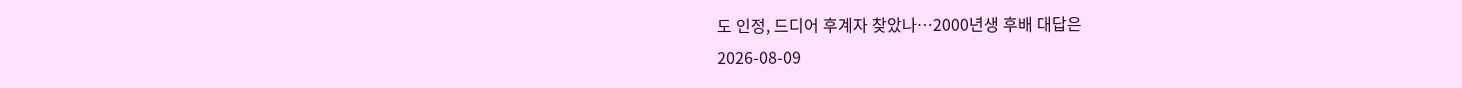도 인정, 드디어 후계자 찾았나…2000년생 후배 대답은
2026-08-09